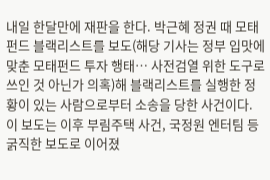내일 한달만에 재판을 한다. 박근혜 정권 때 모태펀드 블랙리스트를 보도(해당 기사는 정부 입맛에 맞춘 모태펀드 투자 행태… 사전검열 위한 도구로 쓰인 것 아닌가 의혹)해 블랙리스트를 실행한 정황이 있는 사람으로부터 소송을 당한 사건이다. 이 보도는 이후 부림주택 사건, 국정원 엔터팀 등 굵직한 보도로 이어졌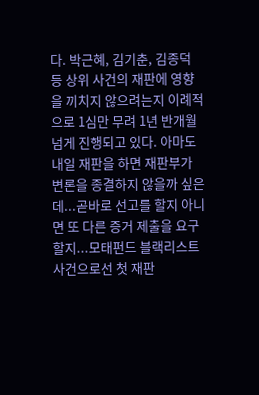다. 박근혜, 김기춘, 김종덕 등 상위 사건의 재판에 영향을 끼치지 않으려는지 이례적으로 1심만 무려 1년 반개월 넘게 진행되고 있다. 아마도 내일 재판을 하면 재판부가 변론을 종결하지 않을까 싶은데...곧바로 선고를 할지 아니면 또 다른 증거 제출을 요구할지...모태펀드 블랙리스트 사건으로선 첫 재판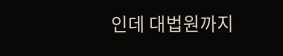인데 대법원까지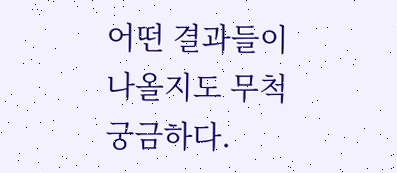어떤 결과들이 나올지도 무척 궁금하다.